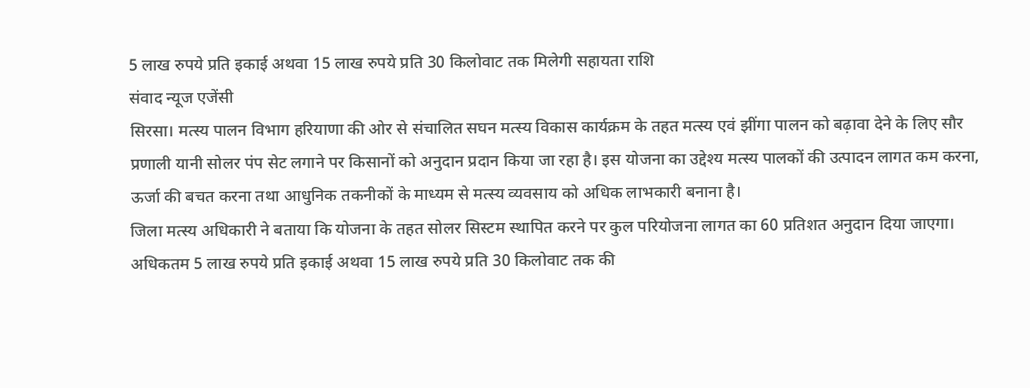5 लाख रुपये प्रति इकाई अथवा 15 लाख रुपये प्रति 30 किलोवाट तक मिलेगी सहायता राशि
संवाद न्यूज एजेंसी
सिरसा। मत्स्य पालन विभाग हरियाणा की ओर से संचालित सघन मत्स्य विकास कार्यक्रम के तहत मत्स्य एवं झींगा पालन को बढ़ावा देने के लिए सौर प्रणाली यानी सोलर पंप सेट लगाने पर किसानों को अनुदान प्रदान किया जा रहा है। इस योजना का उद्देश्य मत्स्य पालकों की उत्पादन लागत कम करना, ऊर्जा की बचत करना तथा आधुनिक तकनीकों के माध्यम से मत्स्य व्यवसाय को अधिक लाभकारी बनाना है।
जिला मत्स्य अधिकारी ने बताया कि योजना के तहत सोलर सिस्टम स्थापित करने पर कुल परियोजना लागत का 60 प्रतिशत अनुदान दिया जाएगा। अधिकतम 5 लाख रुपये प्रति इकाई अथवा 15 लाख रुपये प्रति 30 किलोवाट तक की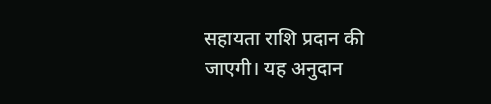सहायता राशि प्रदान की जाएगी। यह अनुदान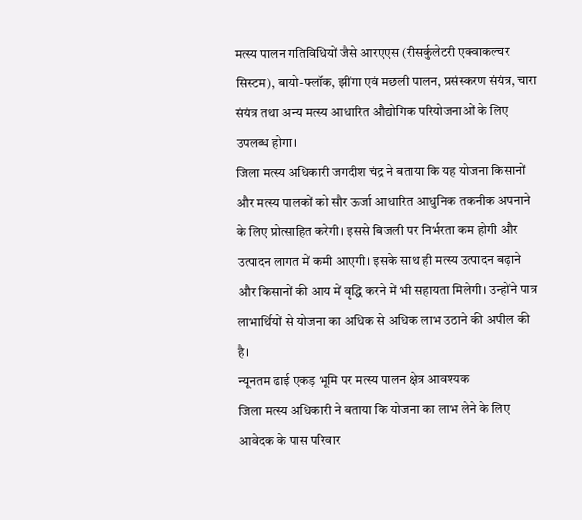मत्स्य पालन गतिविधियों जैसे आरएएस (रीसर्कुलेटरी एक्वाकल्चर सिस्टम), बायो-फ्लॉक, झींगा एवं मछली पालन, प्रसंस्करण संयंत्र, चारा संयंत्र तथा अन्य मत्स्य आधारित औद्योगिक परियोजनाओं के लिए उपलब्ध होगा।
जिला मत्स्य अधिकारी जगदीश चंद्र ने बताया कि यह योजना किसानों और मत्स्य पालकों को सौर ऊर्जा आधारित आधुनिक तकनीक अपनाने के लिए प्रोत्साहित करेगी। इससे बिजली पर निर्भरता कम होगी और उत्पादन लागत में कमी आएगी। इसके साथ ही मत्स्य उत्पादन बढ़ाने और किसानों की आय में वृद्धि करने में भी सहायता मिलेगी। उन्होंने पात्र लाभार्थियों से योजना का अधिक से अधिक लाभ उठाने की अपील की है।
न्यूनतम ढाई एकड़ भूमि पर मत्स्य पालन क्षेत्र आवश्यक
जिला मत्स्य अधिकारी ने बताया कि योजना का लाभ लेने के लिए आवेदक के पास परिवार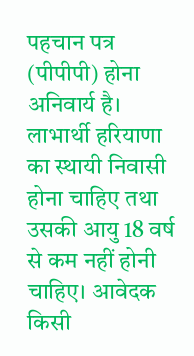पहचान पत्र (पीपीपी) होना अनिवार्य है। लाभार्थी हरियाणा का स्थायी निवासी होना चाहिए तथा उसकी आयु 18 वर्ष से कम नहीं होनी चाहिए। आवेदक किसी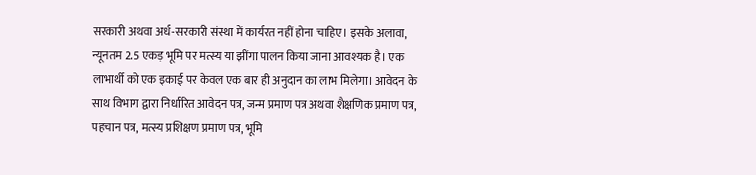सरकारी अथवा अर्ध-सरकारी संस्था में कार्यरत नहीं होना चाहिए। इसके अलावा, न्यूनतम 2.5 एकड़ भूमि पर मत्स्य या झींगा पालन किया जाना आवश्यक है। एक लाभार्थी को एक इकाई पर केवल एक बार ही अनुदान का लाभ मिलेगा। आवेदन के साथ विभाग द्वारा निर्धारित आवेदन पत्र, जन्म प्रमाण पत्र अथवा शैक्षणिक प्रमाण पत्र, पहचान पत्र, मत्स्य प्रशिक्षण प्रमाण पत्र, भूमि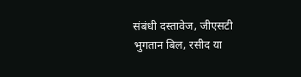संबंधी दस्तावेज, जीएसटी भुगतान बिल, रसीद या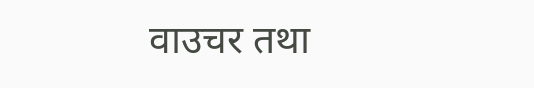वाउचर तथा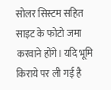सोलर सिस्टम सहित साइट के फोटो जमा करवाने होंगे। यदि भूमि किराये पर ली गई है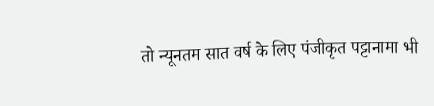तो न्यूनतम सात वर्ष के लिए पंजीकृत पट्टानामा भी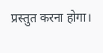प्रस्तुत करना होगा।